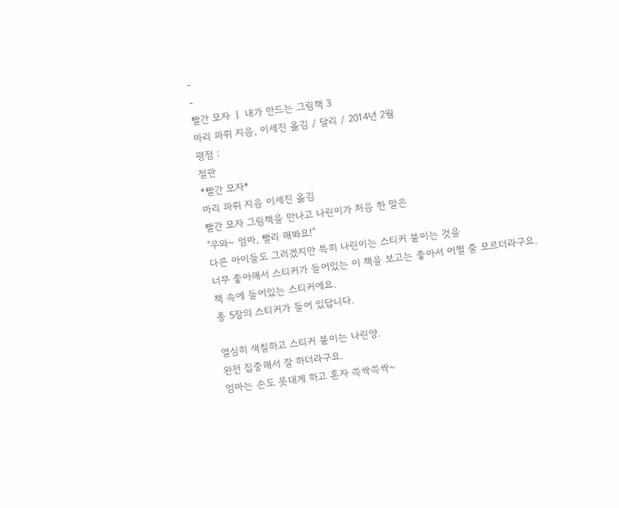-
-
빨간 모자 ㅣ 내가 만드는 그림책 3
마리 파뤼 지음, 이세진 옮김 / 달리 / 2014년 2월
평점 :
절판
*빨간 모자*
마리 파뤼 지음 이세진 옮김
빨간 모자 그림책을 만나고 나린이가 처음 한 말은
"우와~ 엄마, 빨리 해봐요!"
다른 아이들도 그러겠지만 특히 나린이는 스티커 붙이는 것을
너무 좋아해서 스티커가 들어있는 이 책을 보고는 좋아서 어쩔 줄 모르더라구요.
책 속에 들어있는 스티커에요.
총 5장의 스티커가 들어 있답니다.

열심히 색칠하고 스티커 붙이는 나린양.
완전 집중해서 잘 하더라구요.
엄마는 손도 못대게 하고 혼자 쓱싹쓱싹~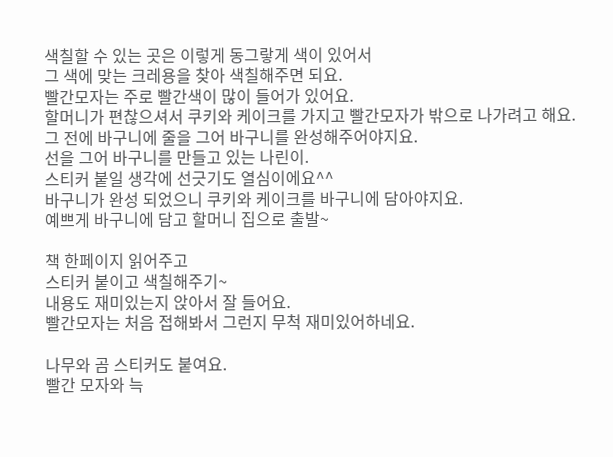색칠할 수 있는 곳은 이렇게 동그랗게 색이 있어서
그 색에 맞는 크레용을 찾아 색칠해주면 되요.
빨간모자는 주로 빨간색이 많이 들어가 있어요.
할머니가 편찮으셔서 쿠키와 케이크를 가지고 빨간모자가 밖으로 나가려고 해요.
그 전에 바구니에 줄을 그어 바구니를 완성해주어야지요.
선을 그어 바구니를 만들고 있는 나린이.
스티커 붙일 생각에 선긋기도 열심이에요^^
바구니가 완성 되었으니 쿠키와 케이크를 바구니에 담아야지요.
예쁘게 바구니에 담고 할머니 집으로 출발~

책 한페이지 읽어주고
스티커 붙이고 색칠해주기~
내용도 재미있는지 앉아서 잘 들어요.
빨간모자는 처음 접해봐서 그런지 무척 재미있어하네요.

나무와 곰 스티커도 붙여요.
빨간 모자와 늑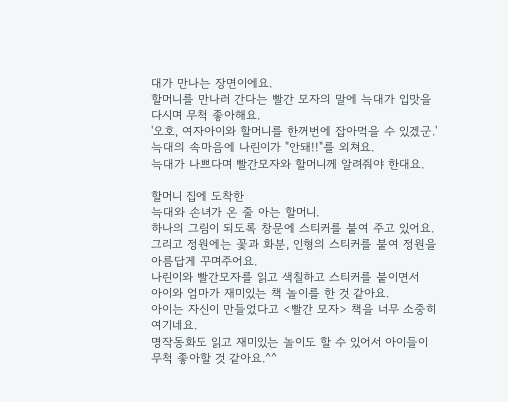대가 만나는 장면이에요.
할머니를 만나러 간다는 빨간 모자의 말에 늑대가 입맛을 다시며 무척 좋아해요.
'오호, 여자아이와 할머니를 한꺼번에 잡아먹을 수 있겠군.'
늑대의 속마음에 나린이가 "안돼!!"를 외쳐요.
늑대가 나쁘다며 빨간모자와 할머니께 알려줘야 한대요.

할머니 집에 도착한
늑대와 손녀가 온 줄 아는 할머니.
하나의 그림이 되도록 창문에 스티커를 붙여 주고 있어요.
그리고 정원에는 꽃과 화분, 인형의 스티커를 붙여 정원을 아름답게 꾸며주어요.
나린이와 빨간모자를 읽고 색칠하고 스티커를 붙이면서
아이와 엄마가 재미있는 책 놀이를 한 것 같아요.
아이는 자신이 만들었다고 <빨간 모자> 책을 너무 소중히 여기네요.
명작동화도 읽고 재미있는 놀이도 할 수 있어서 아이들이 무척 좋아할 것 같아요.^^